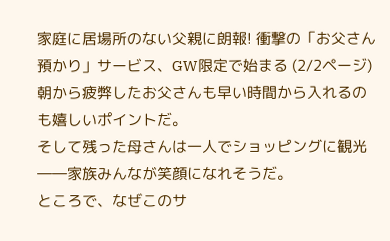家庭に居場所のない父親に朗報! 衝撃の「お父さん預かり」サービス、GW限定で始まる (2/2ページ)
朝から疲弊したお父さんも早い時間から入れるのも嬉しいポイントだ。
そして残った母さんは一人でショッピングに観光――家族みんなが笑顔になれそうだ。
ところで、なぜこのサ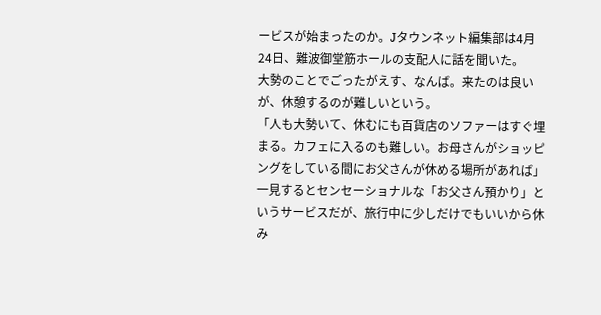ービスが始まったのか。Jタウンネット編集部は4月24日、難波御堂筋ホールの支配人に話を聞いた。
大勢のことでごったがえす、なんば。来たのは良いが、休憩するのが難しいという。
「人も大勢いて、休むにも百貨店のソファーはすぐ埋まる。カフェに入るのも難しい。お母さんがショッピングをしている間にお父さんが休める場所があれば」
一見するとセンセーショナルな「お父さん預かり」というサービスだが、旅行中に少しだけでもいいから休み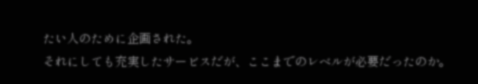たい人のために企画された。
それにしても充実したサービスだが、ここまでのレベルが必要だったのか。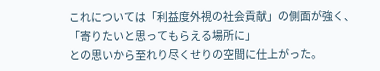これについては「利益度外視の社会貢献」の側面が強く、
「寄りたいと思ってもらえる場所に」
との思いから至れり尽くせりの空間に仕上がった。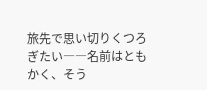旅先で思い切りくつろぎたい――名前はともかく、そう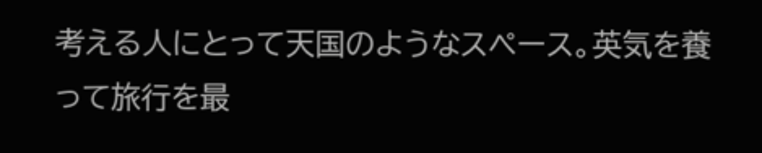考える人にとって天国のようなスペース。英気を養って旅行を最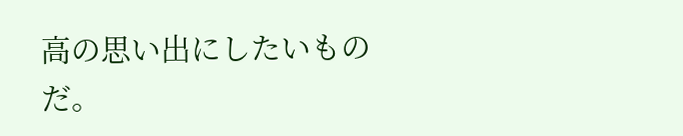高の思い出にしたいものだ。